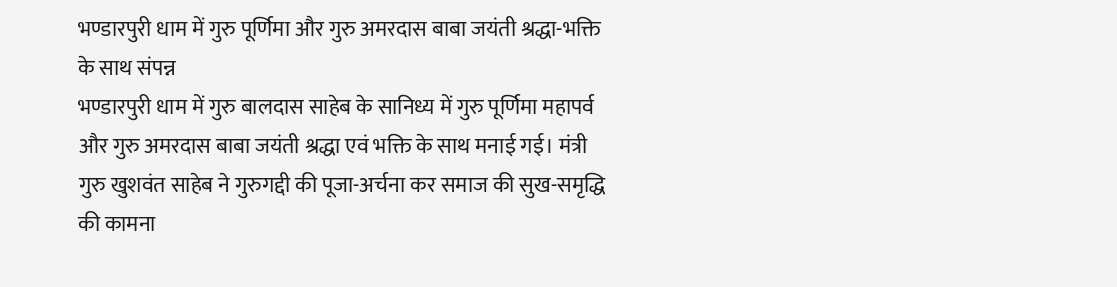भण्डारपुरी धाम में गुरु पूर्णिमा और गुरु अमरदास बाबा जयंती श्रद्धा-भक्ति के साथ संपन्न
भण्डारपुरी धाम में गुरु बालदास साहेब के सानिध्य में गुरु पूर्णिमा महापर्व और गुरु अमरदास बाबा जयंती श्रद्धा एवं भक्ति के साथ मनाई गई। मंत्री गुरु खुशवंत साहेब ने गुरुगद्दी की पूजा-अर्चना कर समाज की सुख-समृद्धि की कामना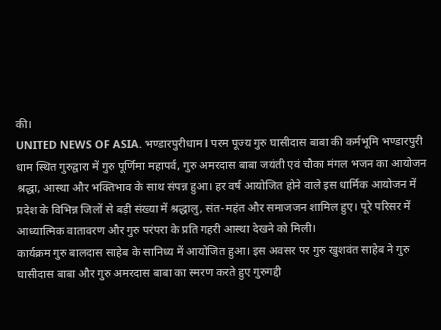की।
UNITED NEWS OF ASIA. भण्डारपुरीधाम l परम पूज्य गुरु घासीदास बाबा की कर्मभूमि भण्डारपुरी धाम स्थित गुरुद्वारा में गुरु पूर्णिमा महापर्व, गुरु अमरदास बाबा जयंती एवं चौका मंगल भजन का आयोजन श्रद्धा, आस्था और भक्तिभाव के साथ संपन्न हुआ। हर वर्ष आयोजित होने वाले इस धार्मिक आयोजन में प्रदेश के विभिन्न जिलों से बड़ी संख्या में श्रद्धालु, संत-महंत और समाजजन शामिल हुए। पूरे परिसर में आध्यात्मिक वातावरण और गुरु परंपरा के प्रति गहरी आस्था देखने को मिली।
कार्यक्रम गुरु बालदास साहेब के सानिध्य में आयोजित हुआ। इस अवसर पर गुरु खुशवंत साहेब ने गुरु घासीदास बाबा और गुरु अमरदास बाबा का स्मरण करते हुए गुरुगद्दी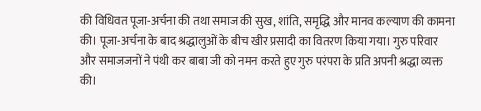की विधिवत पूजा-अर्चना की तथा समाज की सुख, शांति, समृद्धि और मानव कल्याण की कामना की। पूजा-अर्चना के बाद श्रद्धालुओं के बीच खीर प्रसादी का वितरण किया गया। गुरु परिवार और समाजजनों ने पंथी कर बाबा जी को नमन करते हुए गुरु परंपरा के प्रति अपनी श्रद्धा व्यक्त की।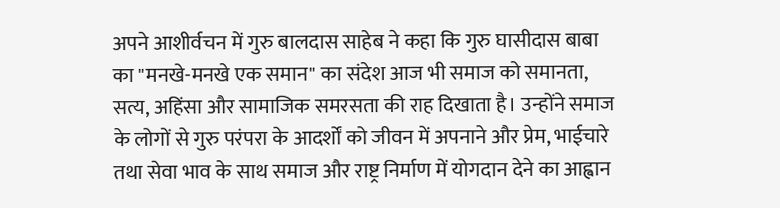अपने आशीर्वचन में गुरु बालदास साहेब ने कहा कि गुरु घासीदास बाबा का "मनखे-मनखे एक समान" का संदेश आज भी समाज को समानता, सत्य, अहिंसा और सामाजिक समरसता की राह दिखाता है। उन्होंने समाज के लोगों से गुरु परंपरा के आदर्शों को जीवन में अपनाने और प्रेम, भाईचारे तथा सेवा भाव के साथ समाज और राष्ट्र निर्माण में योगदान देने का आह्वान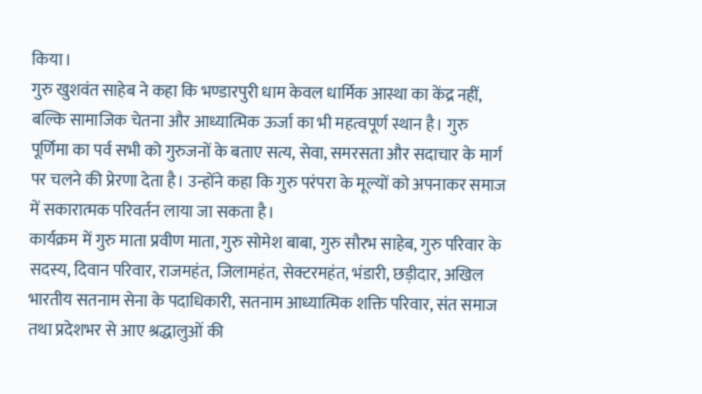किया।
गुरु खुशवंत साहेब ने कहा कि भण्डारपुरी धाम केवल धार्मिक आस्था का केंद्र नहीं, बल्कि सामाजिक चेतना और आध्यात्मिक ऊर्जा का भी महत्वपूर्ण स्थान है। गुरु पूर्णिमा का पर्व सभी को गुरुजनों के बताए सत्य, सेवा, समरसता और सदाचार के मार्ग पर चलने की प्रेरणा देता है। उन्होंने कहा कि गुरु परंपरा के मूल्यों को अपनाकर समाज में सकारात्मक परिवर्तन लाया जा सकता है।
कार्यक्रम में गुरु माता प्रवीण माता, गुरु सोमेश बाबा, गुरु सौरभ साहेब, गुरु परिवार के सदस्य, दिवान परिवार, राजमहंत, जिलामहंत, सेक्टरमहंत, भंडारी, छड़ीदार, अखिल भारतीय सतनाम सेना के पदाधिकारी, सतनाम आध्यात्मिक शक्ति परिवार, संत समाज तथा प्रदेशभर से आए श्रद्धालुओं की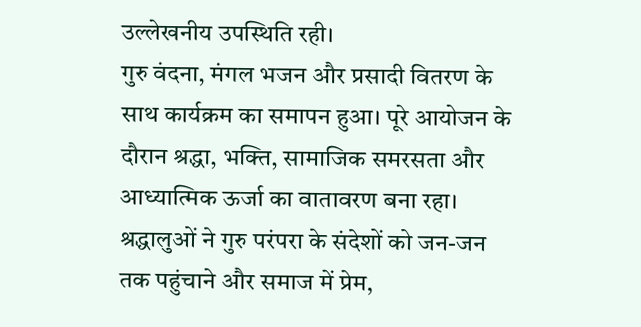उल्लेखनीय उपस्थिति रही।
गुरु वंदना, मंगल भजन और प्रसादी वितरण के साथ कार्यक्रम का समापन हुआ। पूरे आयोजन के दौरान श्रद्धा, भक्ति, सामाजिक समरसता और आध्यात्मिक ऊर्जा का वातावरण बना रहा। श्रद्धालुओं ने गुरु परंपरा के संदेशों को जन-जन तक पहुंचाने और समाज में प्रेम,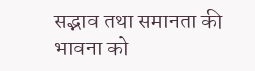सद्भाव तथा समानता की भावना को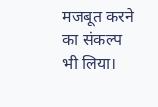मजबूत करने का संकल्प भी लिया।